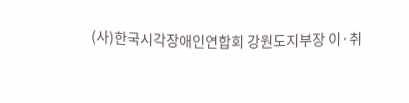(사)한국시각장애인연합회 강원도지부장 이·취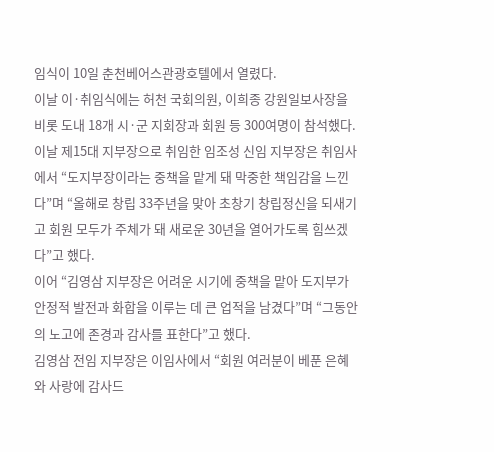임식이 10일 춘천베어스관광호텔에서 열렸다.
이날 이·취임식에는 허천 국회의원, 이희종 강원일보사장을 비롯 도내 18개 시·군 지회장과 회원 등 300여명이 참석했다.
이날 제15대 지부장으로 취임한 임조성 신임 지부장은 취임사에서 “도지부장이라는 중책을 맡게 돼 막중한 책임감을 느낀다”며 “올해로 창립 33주년을 맞아 초창기 창립정신을 되새기고 회원 모두가 주체가 돼 새로운 30년을 열어가도록 힘쓰겠다”고 했다.
이어 “김영삼 지부장은 어려운 시기에 중책을 맡아 도지부가 안정적 발전과 화합을 이루는 데 큰 업적을 남겼다”며 “그동안의 노고에 존경과 감사를 표한다”고 했다.
김영삼 전임 지부장은 이임사에서 “회원 여러분이 베푼 은혜와 사랑에 감사드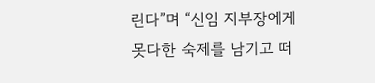린다”며 “신임 지부장에게 못다한 숙제를 남기고 떠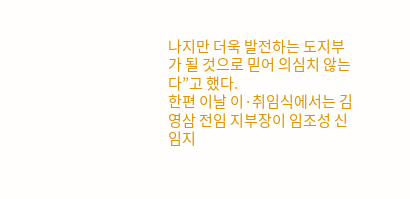나지만 더욱 발전하는 도지부가 될 것으로 믿어 의심치 않는다”고 했다.
한편 이날 이·취임식에서는 김영삼 전임 지부장이 임조성 신임지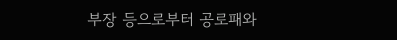부장 등으로부터 공로패와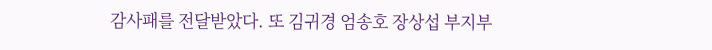감사패를 전달받았다. 또 김귀경 엄송호 장상섭 부지부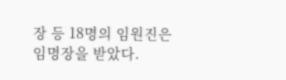장 등 18명의 임원진은 임명장을 받았다.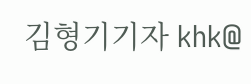김형기기자 khk@